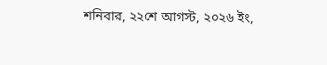শনিবার, ২২শে আগস্ট, ২০২৬ ইং,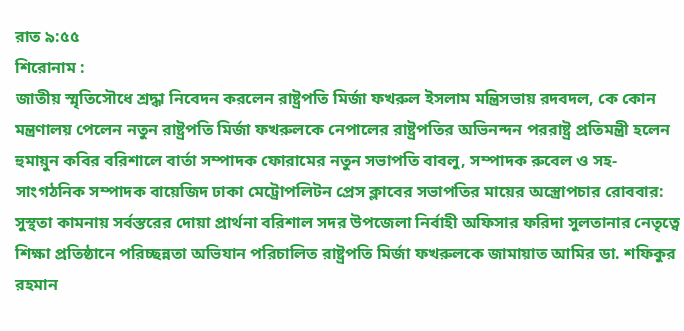রাত ৯:৫৫
শিরোনাম :
জাতীয় স্মৃতিসৌধে শ্রদ্ধা নিবেদন করলেন রাষ্ট্রপতি মির্জা ফখরুল ইসলাম মন্ত্রিসভায় রদবদল, কে কোন মন্ত্রণালয় পেলেন নতুন রাষ্ট্রপতি মির্জা ফখরুলকে নেপালের রাষ্ট্রপতির অভিনন্দন পররাষ্ট্র প্রতিমন্ত্রী হলেন হুমায়ুন কবির বরিশালে বার্তা সম্পাদক ফোরামের নতুন সভাপতি বাবলু, সম্পাদক রুবেল ও সহ-সাংগঠনিক সম্পাদক বায়েজিদ ঢাকা মেট্রোপলিটন প্রেস ক্লাবের সভাপতির মায়ের অস্ত্রোপচার রোববার: সুস্থতা কামনায় সর্বস্তরের দোয়া প্রার্থনা বরিশাল সদর উপজেলা নির্বাহী অফিসার ফরিদা সুলতানার নেতৃত্বে শিক্ষা প্রতিষ্ঠানে পরিচ্ছন্নতা অভিযান পরিচালিত রাষ্ট্রপতি মির্জা ফখরুলকে জামায়াত আমির ডা. শফিকুর রহমান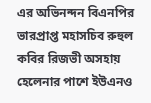এর অভিনন্দন বিএনপির ভারপ্রাপ্ত মহাসচিব রুহুল কবির রিজভী অসহায় হেলেনার পাশে ইউএনও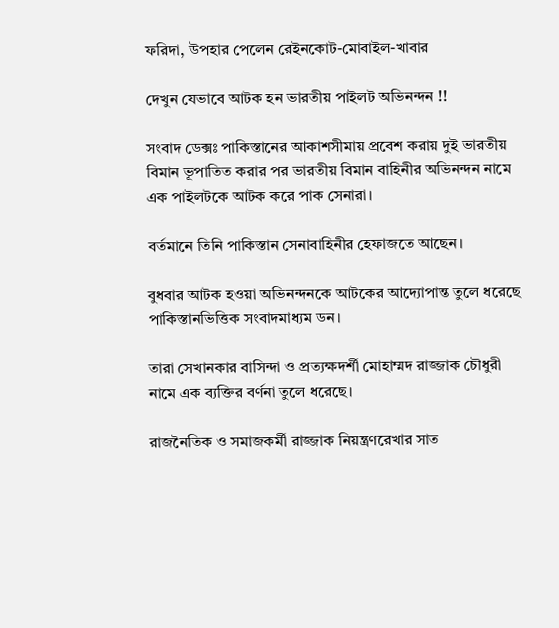ফরিদা, উপহার পেলেন রেইনকোট-মোবাইল-খাবার

দেখুন যেভাবে আটক হন ভারতীয় পাইলট অভিনন্দন !!

সংবাদ ডেক্সঃ পাকিস্তানের আকাশসীমায় প্রবেশ করায় দুই ভারতীয় বিমান ভূপাতিত করার পর ভারতীয় বিমান বাহিনীর অভিনন্দন নামে এক পাইলটকে আটক করে পাক সেনারা।

বর্তমানে তিনি পাকিস্তান সেনাবাহিনীর হেফাজতে আছেন।

বুধবার আটক হওয়া অভিনন্দনকে আটকের আদ্যোপান্ত তুলে ধরেছে পাকিস্তানভিত্তিক সংবাদমাধ্যম ডন।

তারা সেখানকার বাসিন্দা ও প্রত্যক্ষদর্শী মোহাম্মদ রাজ্জাক চৌধুরী নামে এক ব্যক্তির বর্ণনা তুলে ধরেছে।

রাজনৈতিক ও সমাজকর্মী রাজ্জাক নিয়ন্ত্রণরেখার সাত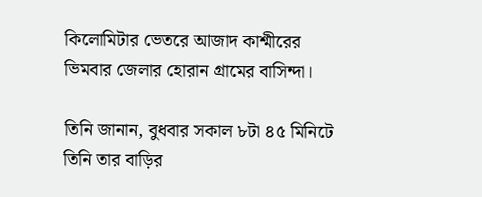কিলোমিটার ভেতরে আজাদ কাশ্মীরের ভিমবার জেলার হোরান গ্রামের বাসিন্দা।

তিনি জানান, বুধবার সকাল ৮টা ৪৫ মিনিটে তিনি তার বাড়ির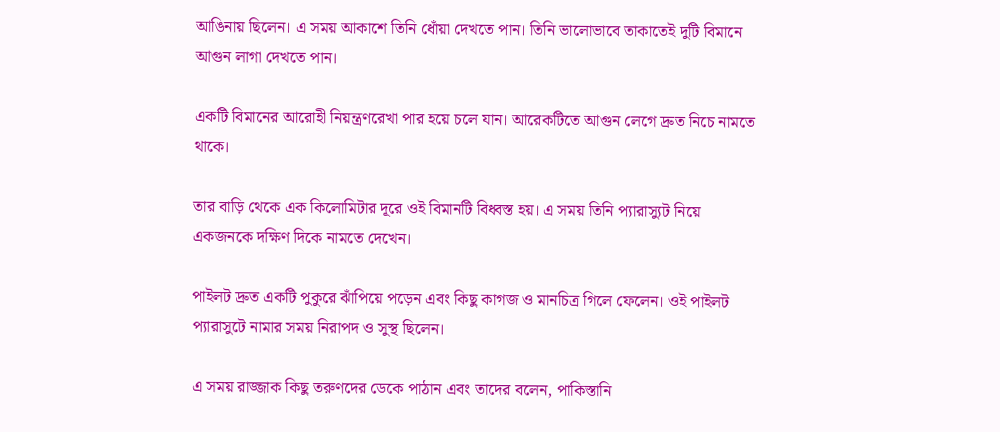আঙিনায় ছিলেন। এ সময় আকাশে তিনি ধোঁয়া দেখতে পান। তিনি ভালোভাবে তাকাতেই দুটি বিমানে আগুন লাগা দেখতে পান।

একটি বিমানের আরোহী নিয়ন্ত্রণরেখা পার হয়ে চলে যান। আরেকটিতে আগুন লেগে দ্রুত নিচে নামতে থাকে।

তার বাড়ি থেকে এক কিলোমিটার দূরে ওই বিমানটি বিধ্বস্ত হয়। এ সময় তিনি প্যারাস্যুট নিয়ে একজনকে দক্ষিণ দিকে নামতে দেখেন।

পাইলট দ্রুত একটি পুকুরে ঝাঁপিয়ে পড়েন এবং কিছু কাগজ ও মানচিত্র গিলে ফেলেন। ওই পাইলট প্যারাসুটে নামার সময় নিরাপদ ও সুস্থ ছিলেন।

এ সময় রাজ্জাক কিছু তরুণদের ডেকে পাঠান এবং তাদের বলেন, পাকিস্তানি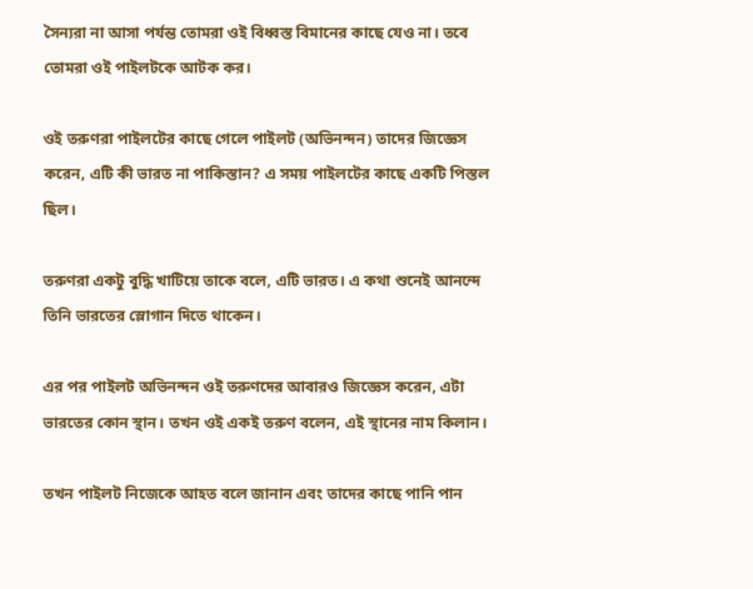সৈন্যরা না আসা পর্যন্ত তোমরা ওই বিধ্বস্ত বিমানের কাছে যেও না। তবে তোমরা ওই পাইলটকে আটক কর।

ওই তরুণরা পাইলটের কাছে গেলে পাইলট (অভিনন্দন) তাদের জিজ্ঞেস করেন, এটি কী ভারত না পাকিস্তান? এ সময় পাইলটের কাছে একটি পিস্তল ছিল।

তরুণরা একটু বুদ্ধি খাটিয়ে তাকে বলে, এটি ভারত। এ কথা শুনেই আনন্দে তিনি ভারতের স্লোগান দিতে থাকেন।

এর পর পাইলট অভিনন্দন ওই তরুণদের আবারও জিজ্ঞেস করেন, এটা ভারতের কোন স্থান। তখন ওই একই তরুণ বলেন, এই স্থানের নাম কিলান।

তখন পাইলট নিজেকে আহত বলে জানান এবং তাদের কাছে পানি পান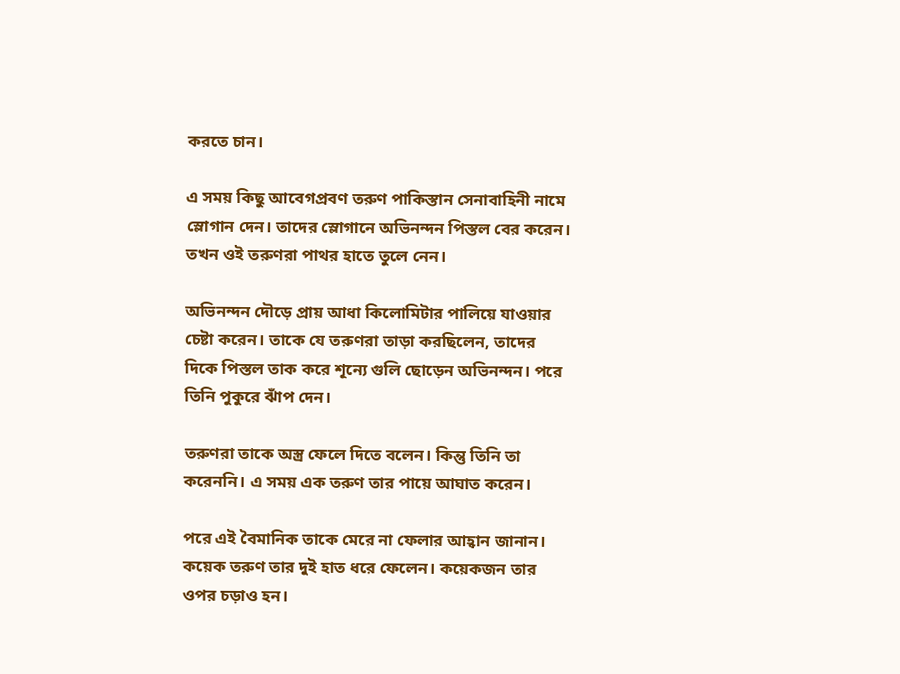করতে চান।

এ সময় কিছু আবেগপ্রবণ তরুণ পাকিস্তান সেনাবাহিনী নামে স্লোগান দেন। তাদের স্লোগানে অভিনন্দন পিস্তল বের করেন। তখন ওই তরুণরা পাথর হাতে তুলে নেন।

অভিনন্দন দৌড়ে প্রায় আধা কিলোমিটার পালিয়ে যাওয়ার চেষ্টা করেন। তাকে যে তরুণরা তাড়া করছিলেন, তাদের দিকে পিস্তল তাক করে শূন্যে গুলি ছোড়েন অভিনন্দন। পরে তিনি পুকুরে ঝাঁপ দেন।

তরুণরা তাকে অস্ত্র ফেলে দিতে বলেন। কিন্তু তিনি তা করেননি। এ সময় এক তরুণ তার পায়ে আঘাত করেন।

পরে এই বৈমানিক তাকে মেরে না ফেলার আহ্বান জানান। কয়েক তরুণ তার দুই হাত ধরে ফেলেন। কয়েকজন তার ওপর চড়াও হন।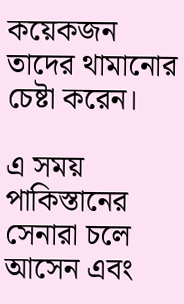কয়েকজন তাদের থামানোর চেষ্টা করেন।

এ সময় পাকিস্তানের সেনারা চলে আসেন এবং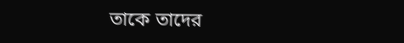তাকে তাদের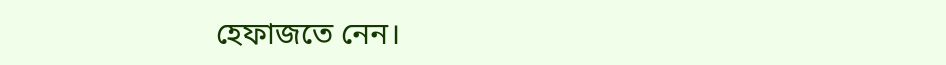হেফাজতে নেন।